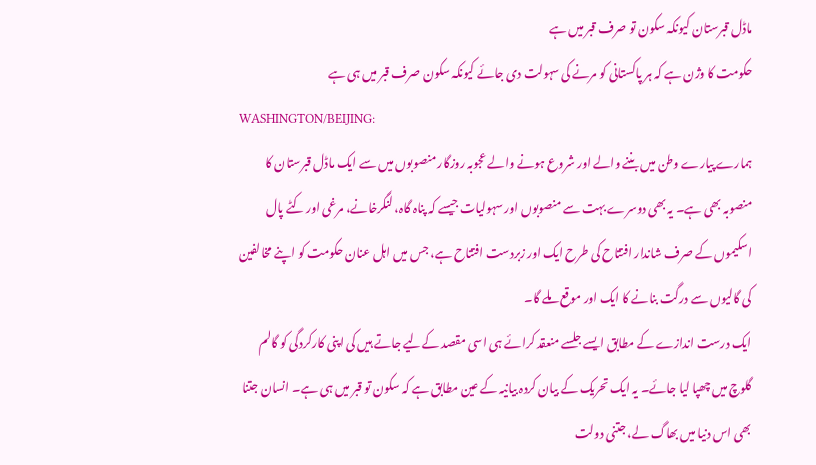ماڈل قبرستان کیونکہ سکون تو صرف قبر میں ہے
حکومت کا وژن ہے کہ ہر پاکستانی کو مرنے کی سہولت دی جائے کیونکہ سکون صرف قبر میں ہی ہے
WASHINGTON/BEIJING:
ہمارے پیارے وطن میں بننے والے اور شروع ہونے والے عجوبہ روزگار منصوبوں میں سے ایک ماڈل قبرستان کا منصوبہ بھی ہے۔ یہ بھی دوسرے بہت سے منصوبوں اور سہولیات جیسے کہ پناہ گاہ، لنگرخانے، مرغی اور کٹے پال اسکیموں کے صرف شاندار افتتاح کی طرح ایک اور زبردست افتتاح ہے، جس میں اہل عنان حکومت کو اپنے مخالفین کی گالیوں سے درگت بنانے کا ایک اور موقع ملے گا۔
ایک درست اندازے کے مطابق ایسے جلسے منعقد کرائے ہی اسی مقصد کےلیے جاتے ہیں کی اپنی کارکردگی کو گالم گلوچ میں چھپا لیا جائے۔ یہ ایک تحریک کے بیان کردہ بیانیہ کے عین مطابق ہے کہ سکون تو قبر میں ہی ہے۔ انسان جتنا بھی اس دنیا میں بھاگ لے، جتنی دولت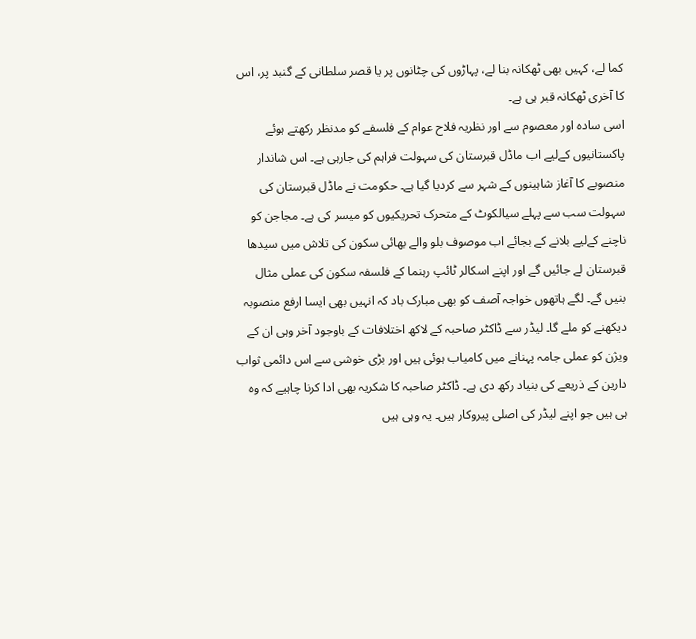کما لے، کہیں بھی ٹھکانہ بنا لے، پہاڑوں کی چٹانوں پر یا قصر سلطانی کے گنبد پر، اس کا آخری ٹھکانہ قبر ہی ہے۔
اسی سادہ اور معصوم سے اور نظریہ فلاح عوام کے فلسفے کو مدنظر رکھتے ہوئے پاکستانیوں کےلیے اب ماڈل قبرستان کی سہولت فراہم کی جارہی ہے۔ اس شاندار منصوبے کا آغاز شاہینوں کے شہر سے کردیا گیا ہے۔ حکومت نے ماڈل قبرستان کی سہولت سب سے پہلے سیالکوٹ کے متحرک تحریکیوں کو میسر کی ہے۔ مجاجن کو ناچنے کےلیے بلانے کے بجائے اب موصوف بلو والے بھائی سکون کی تلاش میں سیدھا قبرستان لے جائیں گے اور اپنے اسکالر ٹائپ رہنما کے فلسفہ سکون کی عملی مثال بنیں گے۔ لگے ہاتھوں خواجہ آصف کو بھی مبارک باد کہ انہیں بھی ایسا ارفع منصوبہ دیکھنے کو ملے گا۔ لیڈر سے ڈاکٹر صاحبہ کے لاکھ اختلافات کے باوجود آخر وہی ان کے ویژن کو عملی جامہ پہنانے میں کامیاب ہوئی ہیں اور بڑی خوشی سے اس دائمی ثواب دارین کے ذریعے کی بنیاد رکھ دی ہے۔ ڈاکٹر صاحبہ کا شکریہ بھی ادا کرنا چاہیے کہ وہ ہی ہیں جو اپنے لیڈر کی اصلی پیروکار ہیں۔ یہ وہی ہیں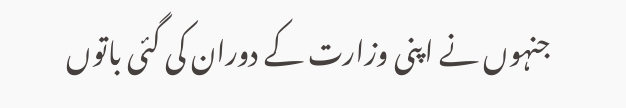جنہوں نے اپنی وزارت کے دوران کی گئی باتوں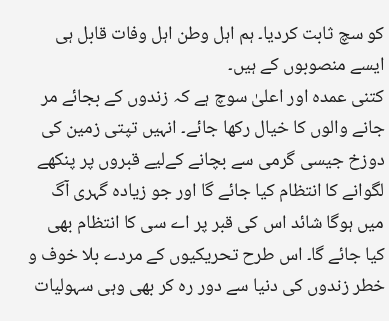کو سچ ثابت کردیا۔ ہم اہل وطن اہل وفات قابل ہی ایسے منصوبوں کے ہیں۔
کتنی عمدہ اور اعلیٰ سوچ ہے کہ زندوں کے بجائے مر جانے والوں کا خیال رکھا جائے۔ انہیں تپتی زمین کی دوزخ جیسی گرمی سے بچانے کےلیے قبروں پر پنکھے لگوانے کا انتظام کیا جائے گا اور جو زیادہ گہری آگ میں ہوگا شائد اس کی قبر پر اے سی کا انتظام بھی کیا جائے گا۔ اس طرح تحریکیوں کے مردے بلا خوف و خطر زندوں کی دنیا سے دور رہ کر بھی وہی سہولیات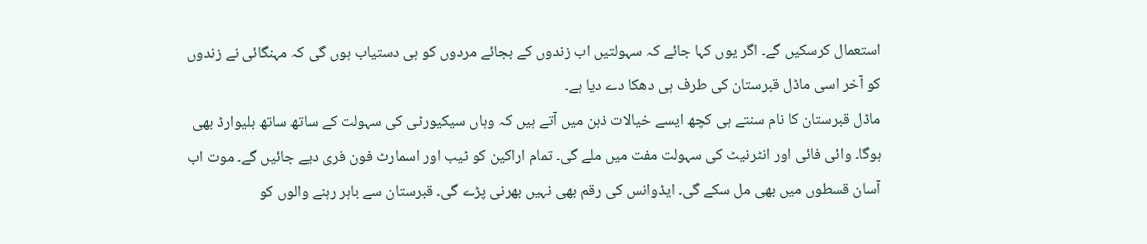استعمال کرسکیں گے۔ اگر یوں کہا جائے کہ سہولتیں اب زندوں کے بجائے مردوں کو ہی دستیاب ہوں گی کہ مہنگائی نے زندوں کو آخر اسی ماڈل قبرستان کی طرف ہی دھکا دے دیا ہے۔
ماڈل قبرستان کا نام سنتے ہی کچھ ایسے خیالات ذہن میں آتے ہیں کہ وہاں سیکیورٹی کی سہولت کے ساتھ ساتھ بلیوارڈ بھی ہوگا۔ وائی فائی اور انٹرنیٹ کی سہولت مفت میں ملے گی۔ تمام اراکین کو ٹیب اور اسمارٹ فون فری دیے جائیں گے۔ موت اب آسان قسطوں میں بھی مل سکے گی۔ ایڈوانس کی رقم بھی نہیں بھرنی پڑے گی۔ قبرستان سے باہر رہنے والوں کو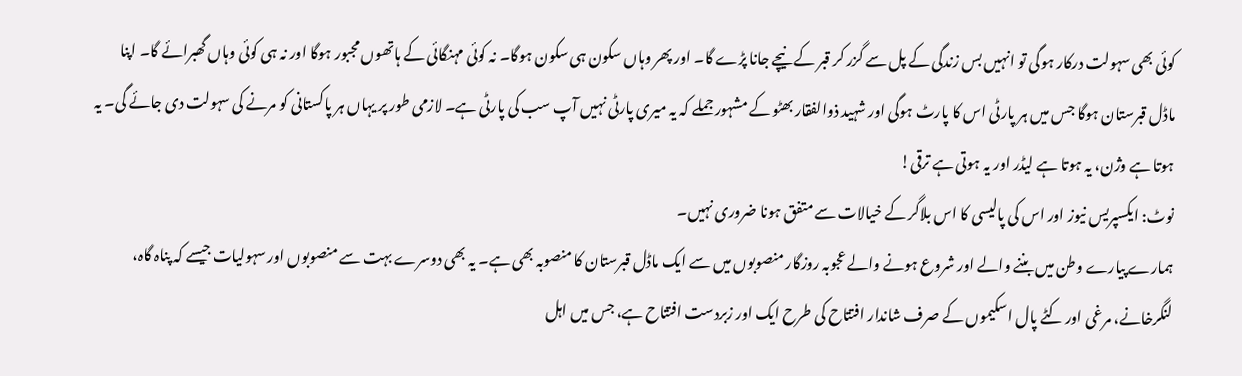کوئی بھی سہولت درکار ہوگی تو انہیں بس زندگی کے پل سے گزر کر قبر کے نیچے جانا پڑے گا۔ اور پھر وہاں سکون ہی سکون ہوگا۔ نہ کوئی مہنگائی کے ہاتھوں مجبور ہوگا اور نہ ہی کوئی وہاں گھبرائے گا۔ اپنا ماڈل قبرستان ہوگا جس میں ہر پارٹی اس کا پارٹ ہوگی اور شہید ذوالفقار بھٹو کے مشہور جملے کہ یہ میری پارٹی نہیں آپ سب کی پارٹی ہے۔ لازمی طور پر یہاں ہر پاکستانی کو مرنے کی سہولت دی جائے گی۔ یہ ہوتا ہے وژن، یہ ہوتا ہے لیڈر اور یہ ہوتی ہے ترقی!
نوٹ: ایکسپریس نیوز اور اس کی پالیسی کا اس بلاگر کے خیالات سے متفق ہونا ضروری نہیں۔
ہمارے پیارے وطن میں بننے والے اور شروع ہونے والے عجوبہ روزگار منصوبوں میں سے ایک ماڈل قبرستان کا منصوبہ بھی ہے۔ یہ بھی دوسرے بہت سے منصوبوں اور سہولیات جیسے کہ پناہ گاہ، لنگرخانے، مرغی اور کٹے پال اسکیموں کے صرف شاندار افتتاح کی طرح ایک اور زبردست افتتاح ہے، جس میں اہل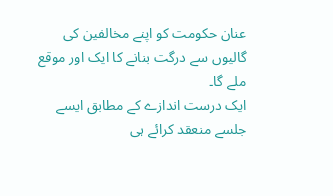عنان حکومت کو اپنے مخالفین کی گالیوں سے درگت بنانے کا ایک اور موقع ملے گا۔
ایک درست اندازے کے مطابق ایسے جلسے منعقد کرائے ہی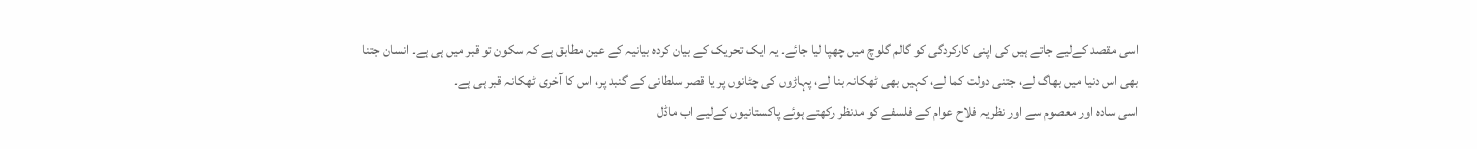اسی مقصد کےلیے جاتے ہیں کی اپنی کارکردگی کو گالم گلوچ میں چھپا لیا جائے۔ یہ ایک تحریک کے بیان کردہ بیانیہ کے عین مطابق ہے کہ سکون تو قبر میں ہی ہے۔ انسان جتنا بھی اس دنیا میں بھاگ لے، جتنی دولت کما لے، کہیں بھی ٹھکانہ بنا لے، پہاڑوں کی چٹانوں پر یا قصر سلطانی کے گنبد پر، اس کا آخری ٹھکانہ قبر ہی ہے۔
اسی سادہ اور معصوم سے اور نظریہ فلاح عوام کے فلسفے کو مدنظر رکھتے ہوئے پاکستانیوں کےلیے اب ماڈل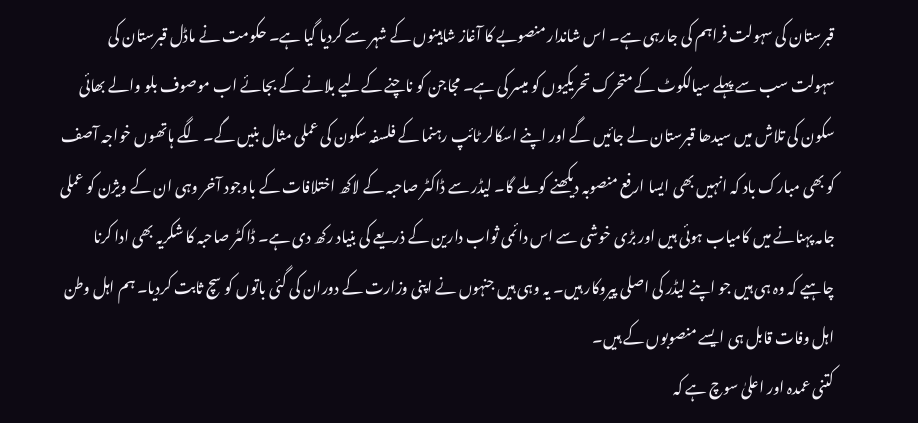قبرستان کی سہولت فراہم کی جارہی ہے۔ اس شاندار منصوبے کا آغاز شاہینوں کے شہر سے کردیا گیا ہے۔ حکومت نے ماڈل قبرستان کی سہولت سب سے پہلے سیالکوٹ کے متحرک تحریکیوں کو میسر کی ہے۔ مجاجن کو ناچنے کےلیے بلانے کے بجائے اب موصوف بلو والے بھائی سکون کی تلاش میں سیدھا قبرستان لے جائیں گے اور اپنے اسکالر ٹائپ رہنما کے فلسفہ سکون کی عملی مثال بنیں گے۔ لگے ہاتھوں خواجہ آصف کو بھی مبارک باد کہ انہیں بھی ایسا ارفع منصوبہ دیکھنے کو ملے گا۔ لیڈر سے ڈاکٹر صاحبہ کے لاکھ اختلافات کے باوجود آخر وہی ان کے ویژن کو عملی جامہ پہنانے میں کامیاب ہوئی ہیں اور بڑی خوشی سے اس دائمی ثواب دارین کے ذریعے کی بنیاد رکھ دی ہے۔ ڈاکٹر صاحبہ کا شکریہ بھی ادا کرنا چاہیے کہ وہ ہی ہیں جو اپنے لیڈر کی اصلی پیروکار ہیں۔ یہ وہی ہیں جنہوں نے اپنی وزارت کے دوران کی گئی باتوں کو سچ ثابت کردیا۔ ہم اہل وطن اہل وفات قابل ہی ایسے منصوبوں کے ہیں۔
کتنی عمدہ اور اعلیٰ سوچ ہے کہ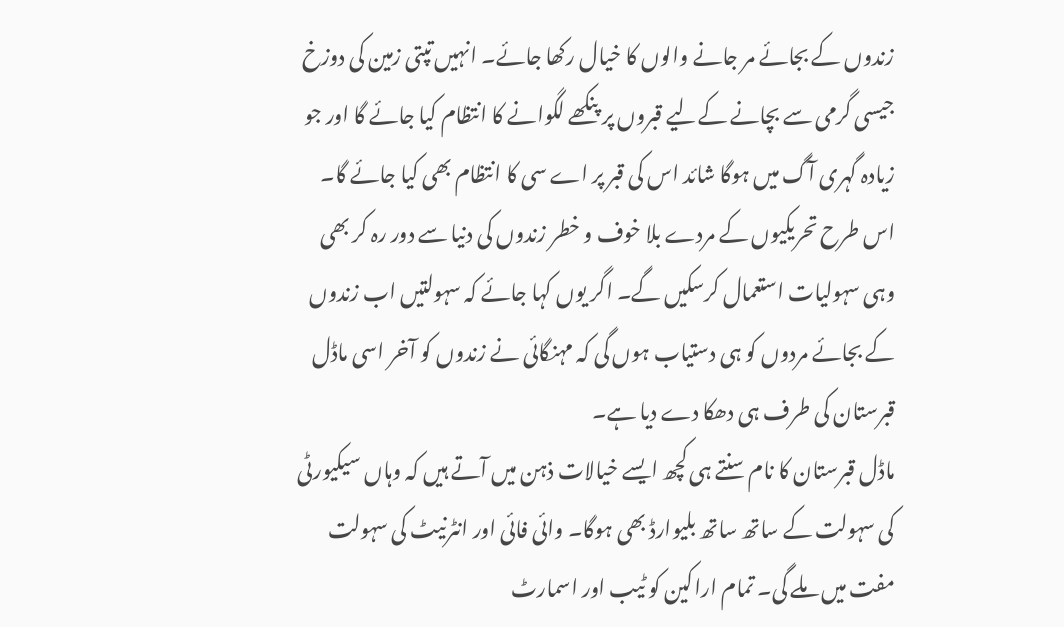زندوں کے بجائے مر جانے والوں کا خیال رکھا جائے۔ انہیں تپتی زمین کی دوزخ جیسی گرمی سے بچانے کےلیے قبروں پر پنکھے لگوانے کا انتظام کیا جائے گا اور جو زیادہ گہری آگ میں ہوگا شائد اس کی قبر پر اے سی کا انتظام بھی کیا جائے گا۔ اس طرح تحریکیوں کے مردے بلا خوف و خطر زندوں کی دنیا سے دور رہ کر بھی وہی سہولیات استعمال کرسکیں گے۔ اگر یوں کہا جائے کہ سہولتیں اب زندوں کے بجائے مردوں کو ہی دستیاب ہوں گی کہ مہنگائی نے زندوں کو آخر اسی ماڈل قبرستان کی طرف ہی دھکا دے دیا ہے۔
ماڈل قبرستان کا نام سنتے ہی کچھ ایسے خیالات ذہن میں آتے ہیں کہ وہاں سیکیورٹی کی سہولت کے ساتھ ساتھ بلیوارڈ بھی ہوگا۔ وائی فائی اور انٹرنیٹ کی سہولت مفت میں ملے گی۔ تمام اراکین کو ٹیب اور اسمارٹ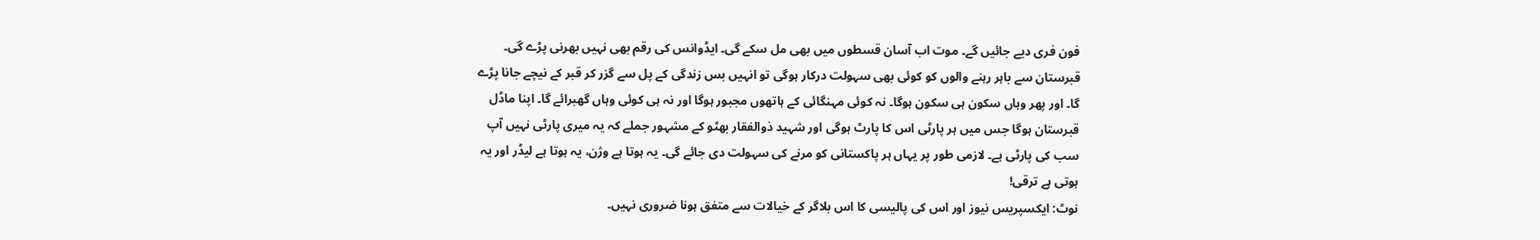فون فری دیے جائیں گے۔ موت اب آسان قسطوں میں بھی مل سکے گی۔ ایڈوانس کی رقم بھی نہیں بھرنی پڑے گی۔ قبرستان سے باہر رہنے والوں کو کوئی بھی سہولت درکار ہوگی تو انہیں بس زندگی کے پل سے گزر کر قبر کے نیچے جانا پڑے گا۔ اور پھر وہاں سکون ہی سکون ہوگا۔ نہ کوئی مہنگائی کے ہاتھوں مجبور ہوگا اور نہ ہی کوئی وہاں گھبرائے گا۔ اپنا ماڈل قبرستان ہوگا جس میں ہر پارٹی اس کا پارٹ ہوگی اور شہید ذوالفقار بھٹو کے مشہور جملے کہ یہ میری پارٹی نہیں آپ سب کی پارٹی ہے۔ لازمی طور پر یہاں ہر پاکستانی کو مرنے کی سہولت دی جائے گی۔ یہ ہوتا ہے وژن، یہ ہوتا ہے لیڈر اور یہ ہوتی ہے ترقی!
نوٹ: ایکسپریس نیوز اور اس کی پالیسی کا اس بلاگر کے خیالات سے متفق ہونا ضروری نہیں۔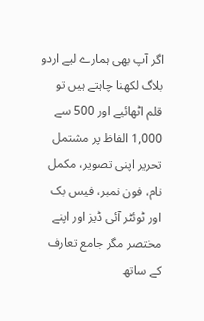اگر آپ بھی ہمارے لیے اردو بلاگ لکھنا چاہتے ہیں تو قلم اٹھائیے اور 500 سے 1,000 الفاظ پر مشتمل تحریر اپنی تصویر، مکمل نام، فون نمبر، فیس بک اور ٹوئٹر آئی ڈیز اور اپنے مختصر مگر جامع تعارف کے ساتھ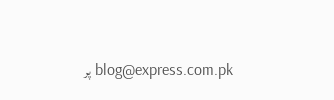blog@express.com.pk پر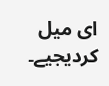ای میل کردیجیے۔